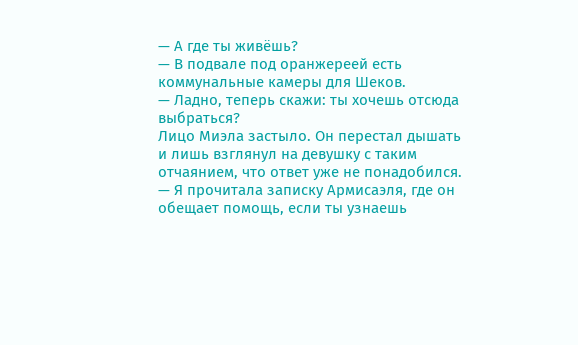— А где ты живёшь?
— В подвале под оранжереей есть коммунальные камеры для Шеков.
— Ладно, теперь скажи: ты хочешь отсюда выбраться?
Лицо Миэла застыло. Он перестал дышать и лишь взглянул на девушку с таким отчаянием, что ответ уже не понадобился.
— Я прочитала записку Армисаэля, где он обещает помощь, если ты узнаешь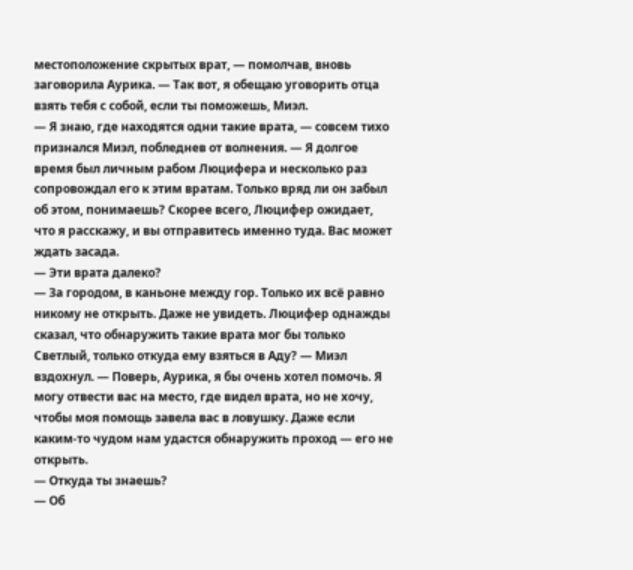местоположение скрытых врат, — помолчав, вновь заговорила Аурика. — Так вот, я обещаю уговорить отца взять тебя с собой, если ты поможешь, Миэл.
— Я знаю, где находятся одни такие врата, — совсем тихо признался Миэл, побледнев от волнения. — Я долгое время был личным рабом Люцифера и несколько раз сопровождал его к этим вратам. Только вряд ли он забыл об этом, понимаешь? Скорее всего, Люцифер ожидает, что я расскажу, и вы отправитесь именно туда. Вас может ждать засада.
— Эти врата далеко?
— За городом, в каньоне между гор. Только их всё равно никому не открыть. Даже не увидеть. Люцифер однажды сказал, что обнаружить такие врата мог бы только Светлый, только откуда ему взяться в Аду? — Миэл вздохнул. — Поверь, Аурика, я бы очень хотел помочь. Я могу отвести вас на место, где видел врата, но не хочу, чтобы моя помощь завела вас в ловушку. Даже если каким-то чудом нам удастся обнаружить проход — его не открыть.
— Откуда ты знаешь?
— Об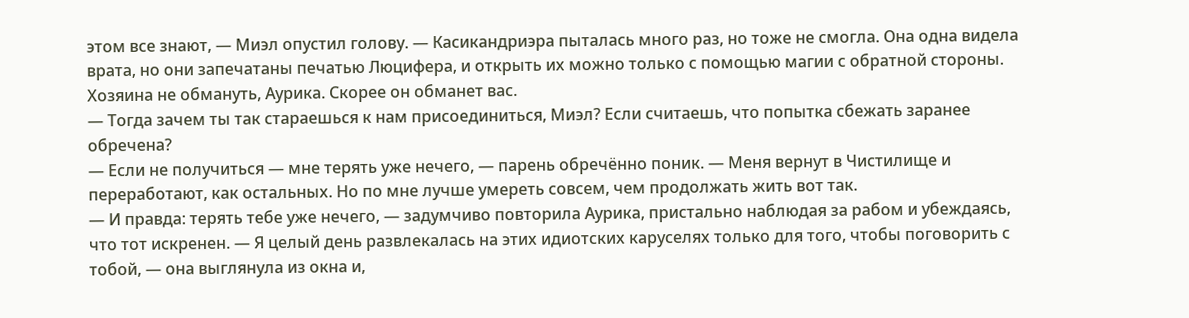этом все знают, — Миэл опустил голову. — Касикандриэра пыталась много раз, но тоже не смогла. Она одна видела врата, но они запечатаны печатью Люцифера, и открыть их можно только с помощью магии с обратной стороны. Хозяина не обмануть, Аурика. Скорее он обманет вас.
— Тогда зачем ты так стараешься к нам присоединиться, Миэл? Если считаешь, что попытка сбежать заранее обречена?
— Если не получиться — мне терять уже нечего, — парень обречённо поник. — Меня вернут в Чистилище и переработают, как остальных. Но по мне лучше умереть совсем, чем продолжать жить вот так.
— И правда: терять тебе уже нечего, — задумчиво повторила Аурика, пристально наблюдая за рабом и убеждаясь, что тот искренен. — Я целый день развлекалась на этих идиотских каруселях только для того, чтобы поговорить с тобой, — она выглянула из окна и,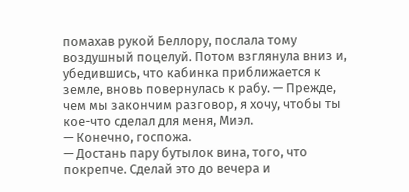помахав рукой Беллору, послала тому воздушный поцелуй. Потом взглянула вниз и, убедившись, что кабинка приближается к земле, вновь повернулась к рабу. — Прежде, чем мы закончим разговор, я хочу, чтобы ты кое-что сделал для меня, Миэл.
— Конечно, госпожа.
— Достань пару бутылок вина, того, что покрепче. Сделай это до вечера и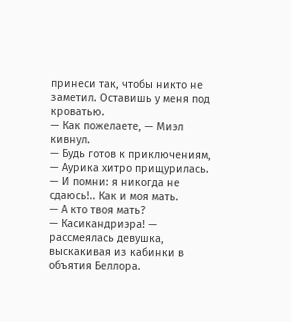принеси так, чтобы никто не заметил. Оставишь у меня под кроватью.
— Как пожелаете, — Миэл кивнул.
— Будь готов к приключениям, — Аурика хитро прищурилась. — И помни: я никогда не сдаюсь!.. Как и моя мать.
— А кто твоя мать?
— Касикандриэра! — рассмеялась девушка, выскакивая из кабинки в объятия Беллора.